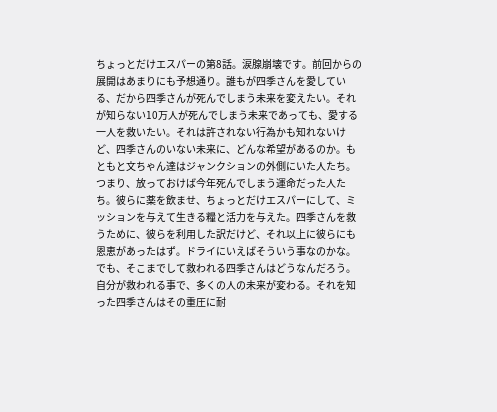ちょっとだけエスパーの第8話。涙腺崩壊です。前回からの展開はあまりにも予想通り。誰もが四季さんを愛している、だから四季さんが死んでしまう未来を変えたい。それが知らない10万人が死んでしまう未来であっても、愛する一人を救いたい。それは許されない行為かも知れないけど、四季さんのいない未来に、どんな希望があるのか。もともと文ちゃん達はジャンクションの外側にいた人たち。つまり、放っておけば今年死んでしまう運命だった人たち。彼らに薬を飲ませ、ちょっとだけエスパーにして、ミッションを与えて生きる糧と活力を与えた。四季さんを救うために、彼らを利用した訳だけど、それ以上に彼らにも恩恵があったはず。ドライにいえばそういう事なのかな。でも、そこまでして救われる四季さんはどうなんだろう。自分が救われる事で、多くの人の未来が変わる。それを知った四季さんはその重圧に耐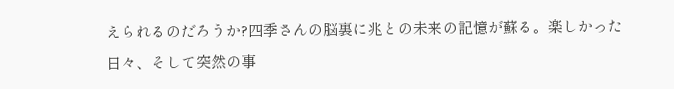えられるのだろうか?四季さんの脳裏に兆との未来の記憶が蘇る。楽しかった日々、そして突然の事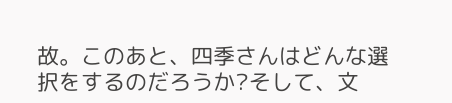故。このあと、四季さんはどんな選択をするのだろうか?そして、文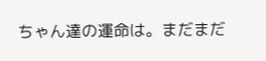ちゃん達の運命は。まだまだ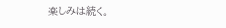楽しみは続く。